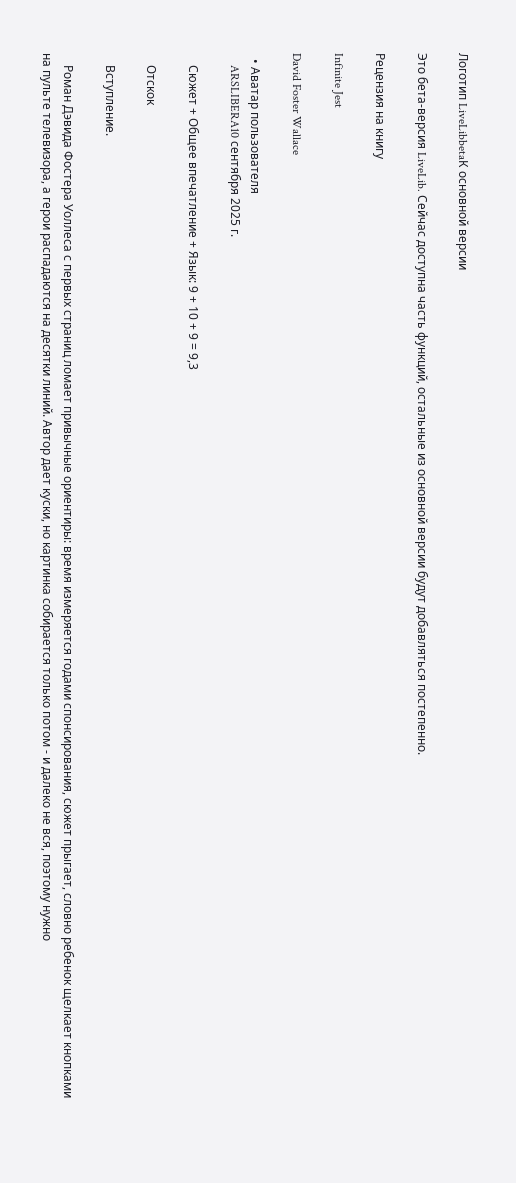Логотип LiveLibbetaК основной версии

Это бета-версия LiveLib. Сейчас доступна часть функций, остальные из основной версии будут добавляться постепенно.

Рецензия на книгу

Infinite Jest

David Foster Wallace

  • Аватар пользователя
    ARSLIBERA10 сентября 2025 г.

    Сюжет + Общее впечатление + Язык: 9 + 10 + 9 = 9,3

    Отскок

    Вступление.

    Роман Дэвида Фостера Уоллеса с первых страниц ломает привычные ориентиры: время измеряется годами спонсирования, сюжет прыгает, словно ребенок щелкает кнопками на пульте телевизора, а герои распадаются на десятки линий. Автор дает куски, но картинка собирается только потом - и далеко не вся, поэтому нужно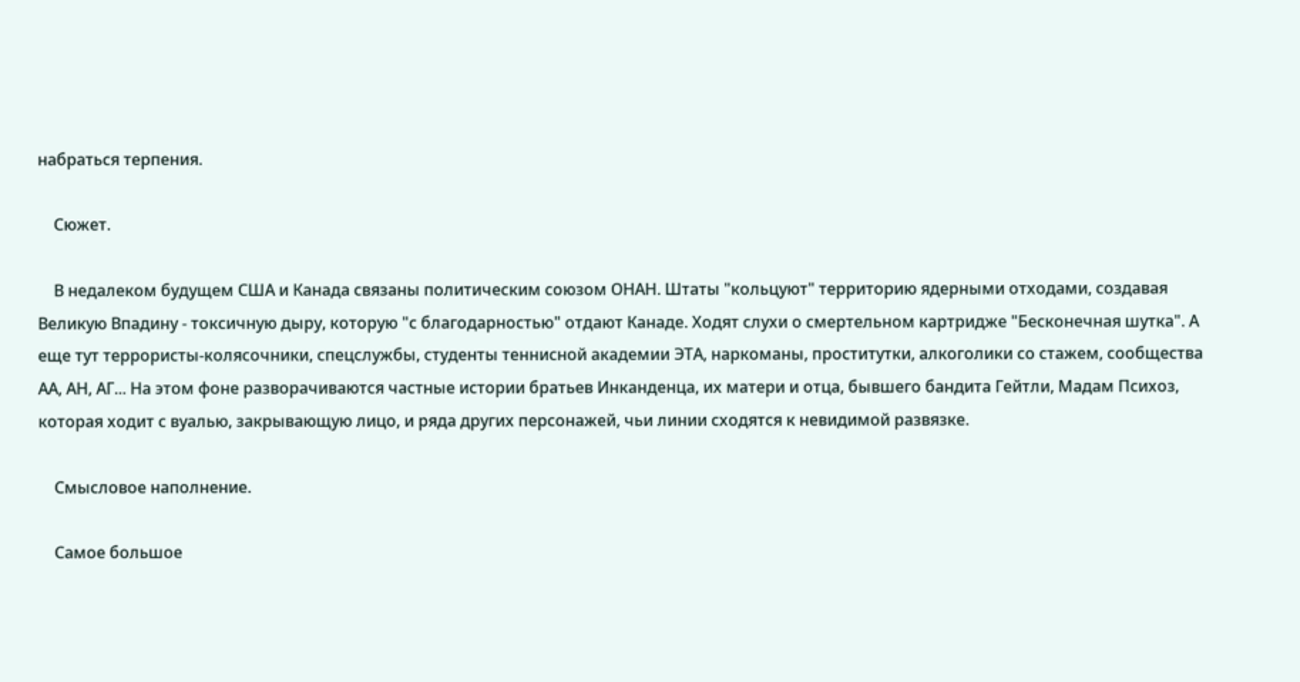набраться терпения.

    Сюжет.

    В недалеком будущем США и Канада связаны политическим союзом ОНАН. Штаты "кольцуют" территорию ядерными отходами, создавая Великую Впадину - токсичную дыру, которую "с благодарностью" отдают Канаде. Ходят слухи о смертельном картридже "Бесконечная шутка". А еще тут террористы-колясочники, спецслужбы, студенты теннисной академии ЭТА, наркоманы, проститутки, алкоголики со стажем, сообщества АА, АН, АГ... На этом фоне разворачиваются частные истории братьев Инканденца, их матери и отца, бывшего бандита Гейтли, Мадам Психоз, которая ходит с вуалью, закрывающую лицо, и ряда других персонажей, чьи линии сходятся к невидимой развязке.

    Смысловое наполнение.

    Самое большое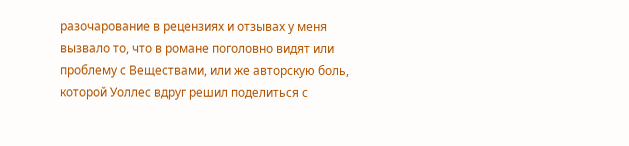разочарование в рецензиях и отзывах у меня вызвало то, что в романе поголовно видят или проблему с Веществами, или же авторскую боль, которой Уоллес вдруг решил поделиться с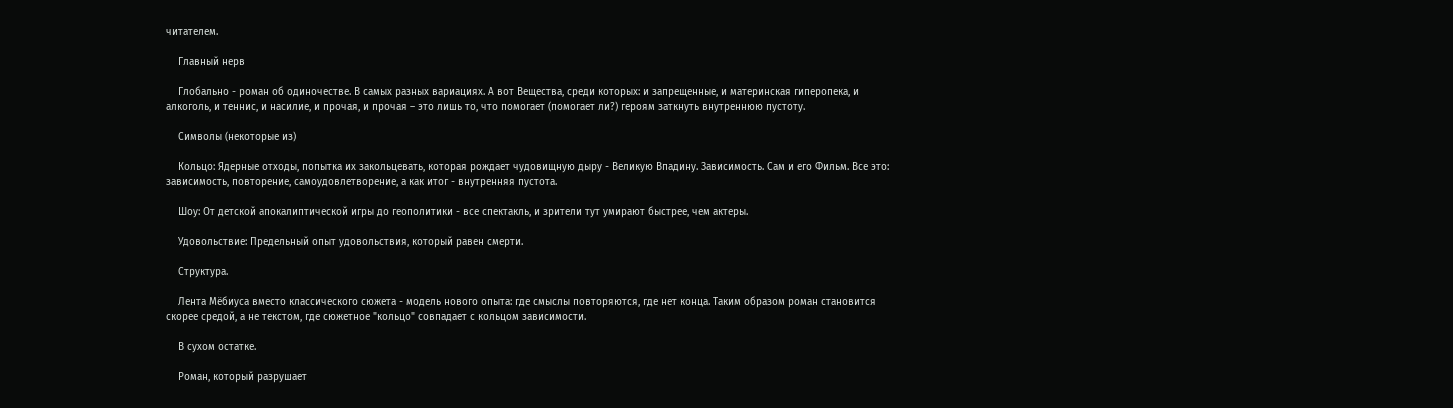читателем.

    Главный нерв

    Глобально - роман об одиночестве. В самых разных вариациях. А вот Вещества, среди которых: и запрещенные, и материнская гиперопека, и алкоголь, и теннис, и насилие, и прочая, и прочая – это лишь то, что помогает (помогает ли?) героям заткнуть внутреннюю пустоту.

    Символы (некоторые из)

    Кольцо: Ядерные отходы, попытка их закольцевать, которая рождает чудовищную дыру - Великую Впадину. Зависимость. Сам и его Фильм. Все это: зависимость, повторение, самоудовлетворение, а как итог - внутренняя пустота.

    Шоу: От детской апокалиптической игры до геополитики - все спектакль, и зрители тут умирают быстрее, чем актеры.

    Удовольствие: Предельный опыт удовольствия, который равен смерти.

    Структура.

    Лента Мёбиуса вместо классического сюжета - модель нового опыта: где смыслы повторяются, где нет конца. Таким образом роман становится скорее средой, а не текстом, где сюжетное "кольцо" совпадает с кольцом зависимости.

    В сухом остатке.

    Роман, который разрушает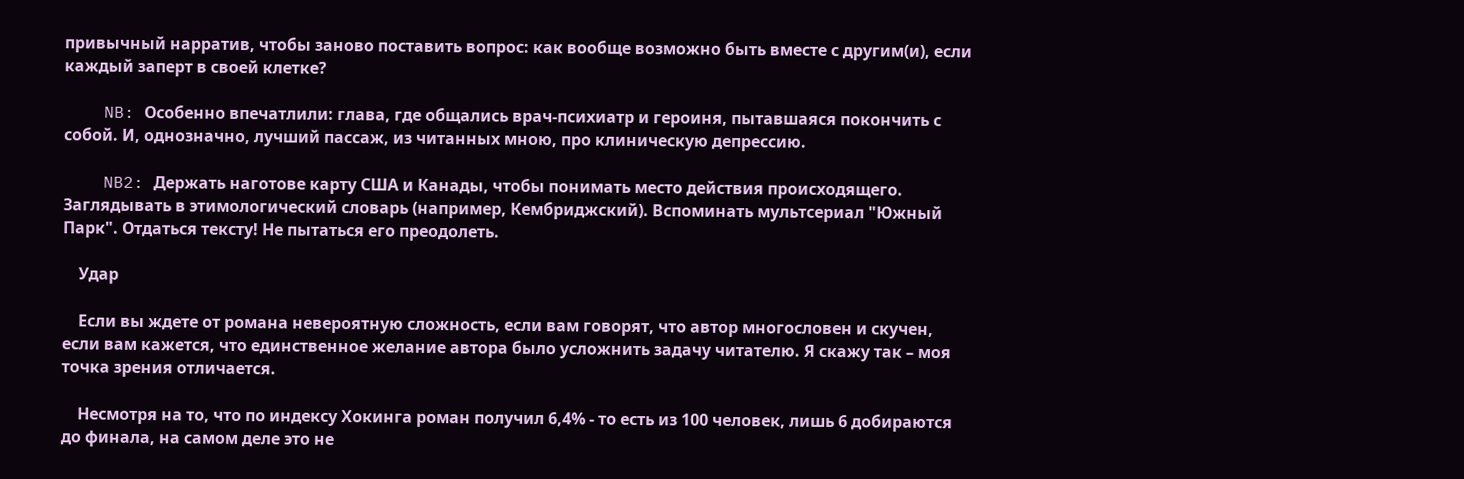привычный нарратив, чтобы заново поставить вопрос: как вообще возможно быть вместе с другим(и), если каждый заперт в своей клетке?

    NB: Особенно впечатлили: глава, где общались врач-психиатр и героиня, пытавшаяся покончить с собой. И, однозначно, лучший пассаж, из читанных мною, про клиническую депрессию.

    NB2: Держать наготове карту США и Канады, чтобы понимать место действия происходящего. Заглядывать в этимологический словарь (например, Кембриджский). Вспоминать мультсериал "Южный Парк". Отдаться тексту! Не пытаться его преодолеть.

    Удар

    Если вы ждете от романа невероятную сложность, если вам говорят, что автор многословен и скучен, если вам кажется, что единственное желание автора было усложнить задачу читателю. Я скажу так – моя точка зрения отличается.

    Несмотря на то, что по индексу Хокинга роман получил 6,4% - то есть из 100 человек, лишь 6 добираются до финала, на самом деле это не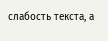слабость текста, а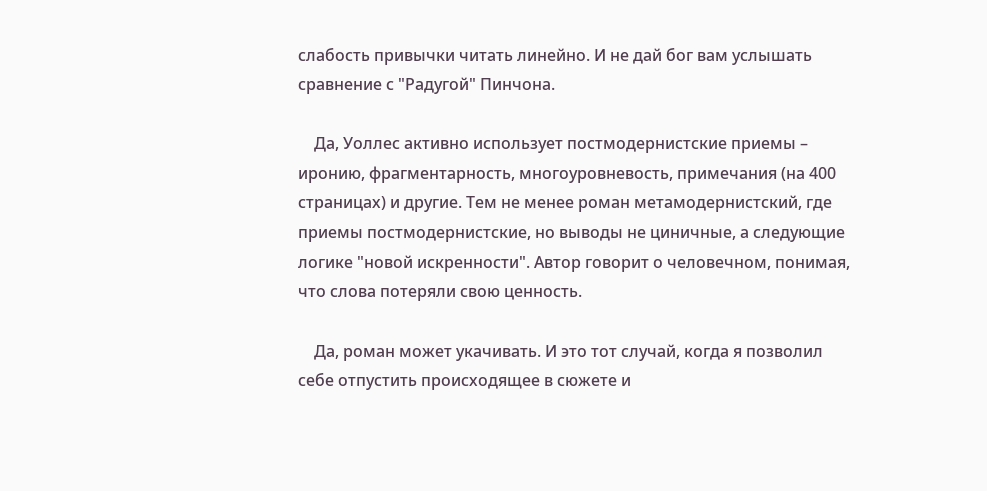слабость привычки читать линейно. И не дай бог вам услышать сравнение с "Радугой" Пинчона.

    Да, Уоллес активно использует постмодернистские приемы – иронию, фрагментарность, многоуровневость, примечания (на 400 страницах) и другие. Тем не менее роман метамодернистский, где приемы постмодернистские, но выводы не циничные, а следующие логике "новой искренности". Автор говорит о человечном, понимая, что слова потеряли свою ценность.

    Да, роман может укачивать. И это тот случай, когда я позволил себе отпустить происходящее в сюжете и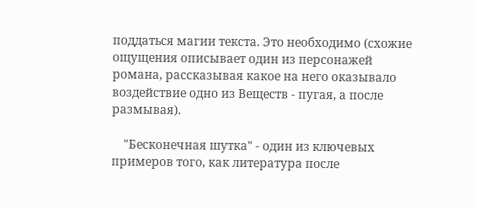поддаться магии текста. Это необходимо (схожие ощущения описывает один из персонажей романа, рассказывая какое на него оказывало воздействие одно из Веществ - пугая, а после размывая).

    "Бесконечная шутка" - один из ключевых примеров того, как литература после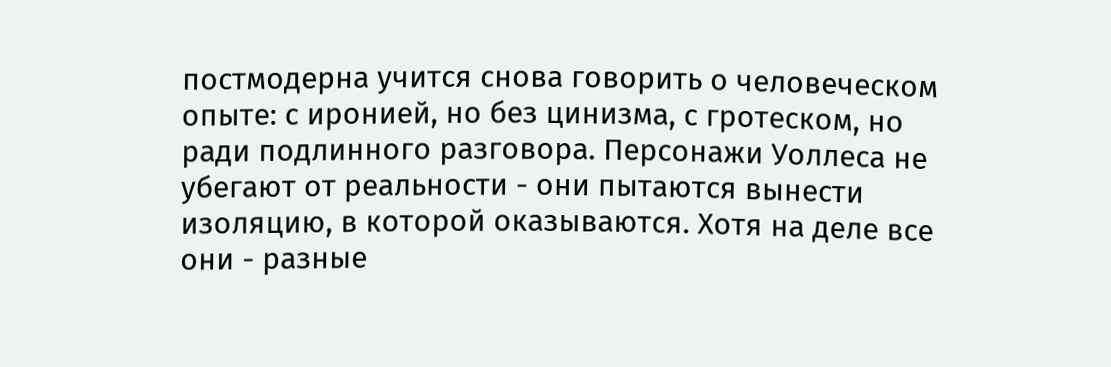постмодерна учится снова говорить о человеческом опыте: с иронией, но без цинизма, с гротеском, но ради подлинного разговора. Персонажи Уоллеса не убегают от реальности - они пытаются вынести изоляцию, в которой оказываются. Хотя на деле все они - разные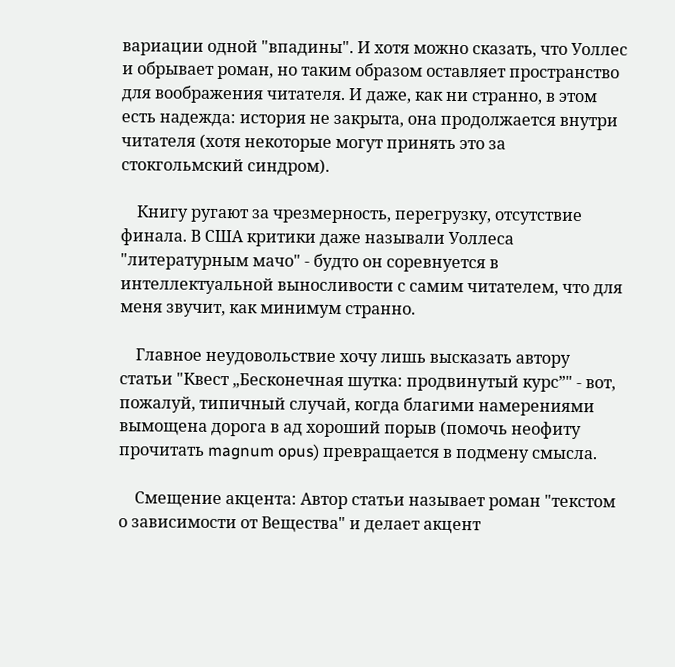вариации одной "впадины". И хотя можно сказать, что Уоллес и обрывает роман, но таким образом оставляет пространство для воображения читателя. И даже, как ни странно, в этом есть надежда: история не закрыта, она продолжается внутри читателя (хотя некоторые могут принять это за стокгольмский синдром).

    Книгу ругают за чрезмерность, перегрузку, отсутствие финала. В США критики даже называли Уоллеса "литературным мачо" - будто он соревнуется в интеллектуальной выносливости с самим читателем, что для меня звучит, как минимум странно.

    Главное неудовольствие хочу лишь высказать автору статьи "Квест „Бесконечная шутка: продвинутый курс”" - вот, пожалуй, типичный случай, когда благими намерениями вымощена дорога в ад хороший порыв (помочь неофиту прочитать magnum opus) превращается в подмену смысла.

    Смещение акцента: Автор статьи называет роман "текстом о зависимости от Вещества" и делает акцент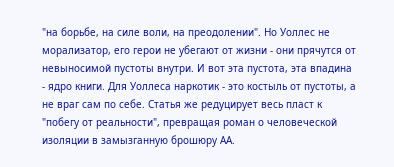"на борьбе, на силе воли, на преодолении". Но Уоллес не морализатор, его герои не убегают от жизни - они прячутся от невыносимой пустоты внутри. И вот эта пустота, эта впадина - ядро книги. Для Уоллеса наркотик - это костыль от пустоты, а не враг сам по себе. Статья же редуцирует весь пласт к "побегу от реальности", превращая роман о человеческой изоляции в замызганную брошюру АА.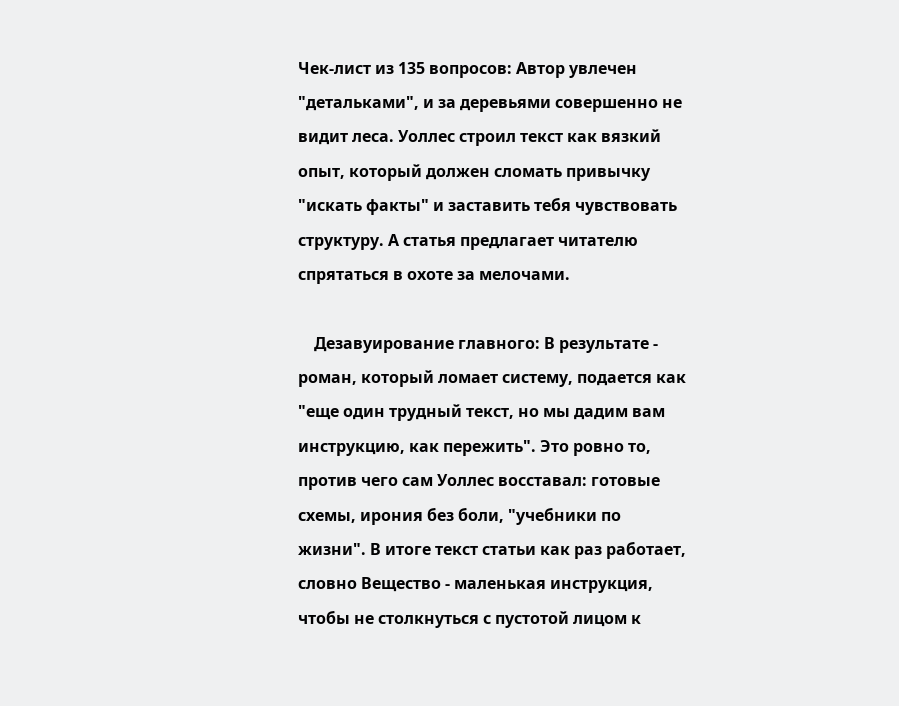Чек-лист из 135 вопросов: Автор увлечен "детальками", и за деревьями совершенно не видит леса. Уоллес строил текст как вязкий опыт, который должен сломать привычку "искать факты" и заставить тебя чувствовать структуру. А статья предлагает читателю спрятаться в охоте за мелочами.

    Дезавуирование главного: В результате - роман, который ломает систему, подается как "еще один трудный текст, но мы дадим вам инструкцию, как пережить". Это ровно то, против чего сам Уоллес восставал: готовые схемы, ирония без боли, "учебники по жизни". В итоге текст статьи как раз работает, словно Вещество - маленькая инструкция, чтобы не столкнуться с пустотой лицом к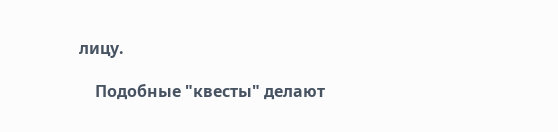лицу.

    Подобные "квесты" делают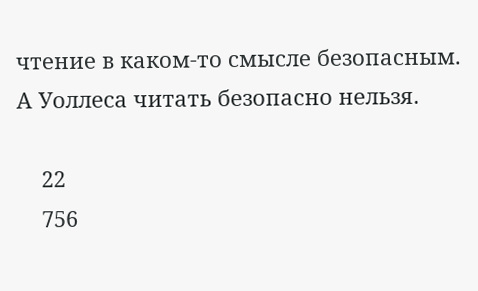чтение в каком-то смысле безопасным. А Уоллеса читать безопасно нельзя.

    22
    756